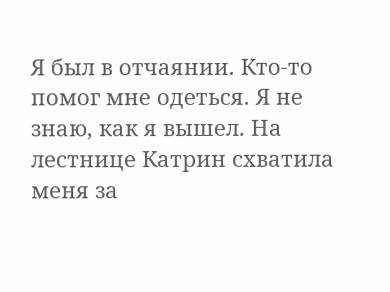Я был в отчаянии. Кто-то помог мне одеться. Я не знаю, как я вышел. На лестнице Катрин схватила меня за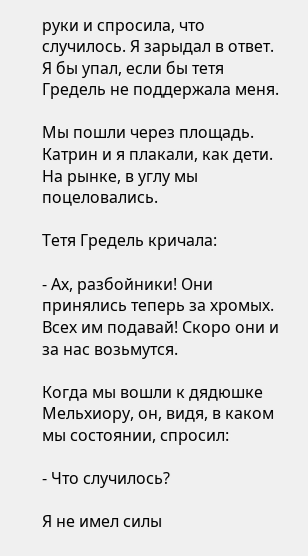руки и спросила, что случилось. Я зарыдал в ответ. Я бы упал, если бы тетя Гредель не поддержала меня.

Мы пошли через площадь. Катрин и я плакали, как дети. На рынке, в углу мы поцеловались.

Тетя Гредель кричала:

- Ах, разбойники! Они принялись теперь за хромых. Всех им подавай! Скоро они и за нас возьмутся.

Когда мы вошли к дядюшке Мельхиору, он, видя, в каком мы состоянии, спросил:

- Что случилось?

Я не имел силы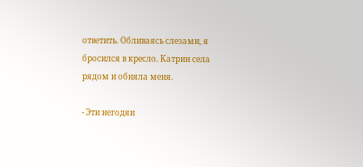ответить. Обливаясь слезами, я бросился в кресло. Катрин села рядом и обняла меня.

- Эти негодяи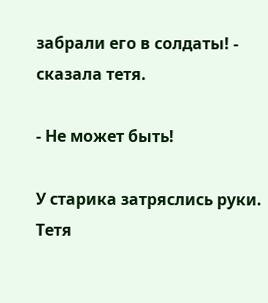забрали его в солдаты! - сказала тетя.

- Не может быть!

У старика затряслись руки. Тетя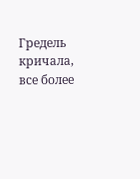Гредель кричала, все более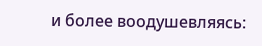и более воодушевляясь: